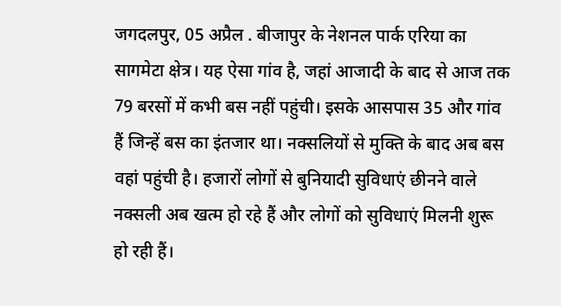जगदलपुर, 05 अप्रैल . बीजापुर के नेशनल पार्क एरिया का सागमेटा क्षेत्र। यह ऐसा गांव है, जहां आजादी के बाद से आज तक 79 बरसों में कभी बस नहीं पहुंची। इसके आसपास 35 और गांव हैं जिन्हें बस का इंतजार था। नक्सलियों से मुक्ति के बाद अब बस वहां पहुंची है। हजारों लोगों से बुनियादी सुविधाएं छीनने वाले नक्सली अब खत्म हो रहे हैं और लोगों को सुविधाएं मिलनी शुरू हो रही हैं।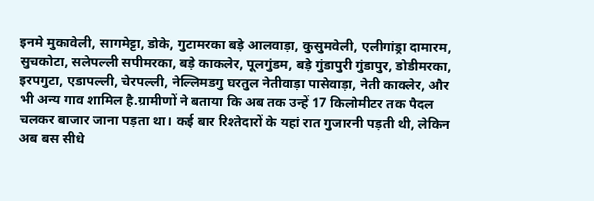इनमे मुकावेली, सागमेट्टा, डोके, गुटामरका बड़े आलवाड़ा, कुसुमवेली, एलीगांड्रा दामारम, सुचकोटा, सलेपल्ली सपीमरका, बड़े काकलेर, पूलगुंडम, बड़े गुंडापुरी गुंडापुर, डोडीमरका, इरपगुटा, एडापल्ली, चेरपल्ली, नेल्लिमडगु घरतुल नेतीवाड़ा पासेवाड़ा, नेती काक्लेर, और भी अन्य गाव शामिल है.ग्रामीणों ने बताया कि अब तक उन्हें 17 किलोमीटर तक पैदल चलकर बाजार जाना पड़ता था। कई बार रिश्तेदारों के यहां रात गुजारनी पड़ती थी, लेकिन अब बस सीधे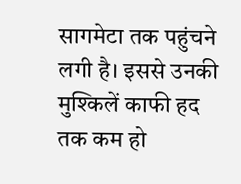सागमेटा तक पहुंचने लगी है। इससे उनकी मुश्किलें काफी हद तक कम हो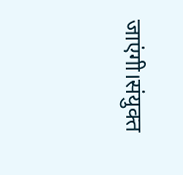जाएंगी।संयुक्त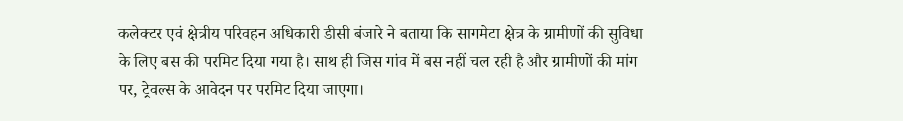कलेक्टर एवं क्षेत्रीय परिवहन अधिकारी डीसी बंजारे ने बताया कि सागमेटा क्षेत्र के ग्रामीणों की सुविधा के लिए बस की परमिट दिया गया है। साथ ही जिस गांव में बस नहीं चल रही है और ग्रामीणों की मांग पर, ट्रेवल्स के आवेदन पर परमिट दिया जाएगा।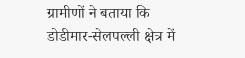ग्रामीणों ने बताया कि डोडीमार-सेलपल्ली क्षेत्र में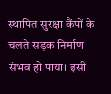स्थापित सुरक्षा कैंपों के चलते सड़क निर्माण संभव हो पाया। इसी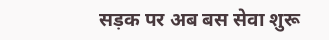सड़क पर अब बस सेवा शुरू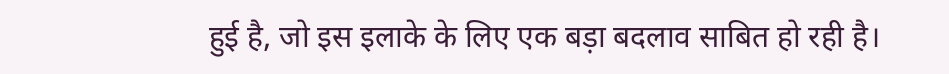हुई है, जो इस इलाके के लिए एक बड़ा बदलाव साबित हो रही है।